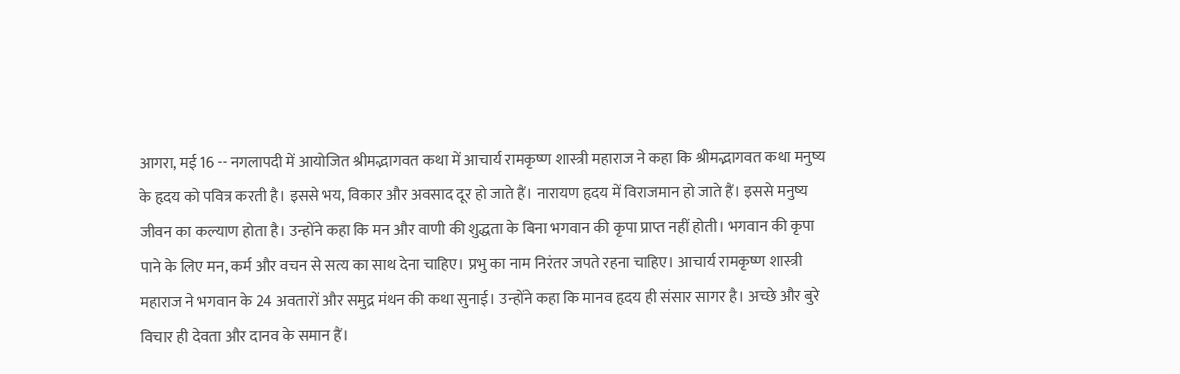आगरा, मई 16 -- नगलापदी में आयोजित श्रीमद्भागवत कथा में आचार्य रामकृष्ण शास्त्री महाराज ने कहा कि श्रीमद्भागवत कथा मनुष्य के हृदय को पवित्र करती है। इससे भय, विकार और अवसाद दूर हो जाते हैं। नारायण हृदय में विराजमान हो जाते हैं। इससे मनुष्य जीवन का कल्याण होता है। उन्होंने कहा कि मन और वाणी की शुद्धता के बिना भगवान की कृपा प्राप्त नहीं होती। भगवान की कृपा पाने के लिए मन, कर्म और वचन से सत्य का साथ देना चाहिए। प्रभु का नाम निरंतर जपते रहना चाहिए। आचार्य रामकृष्ण शास्त्री महाराज ने भगवान के 24 अवतारों और समुद्र मंथन की कथा सुनाई। उन्होंने कहा कि मानव हृदय ही संसार सागर है। अच्छे और बुरे विचार ही देवता और दानव के समान हैं।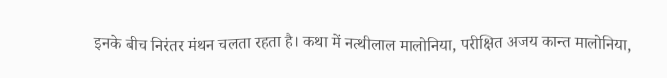इनके बीच निरंतर मंथन चलता रहता है। कथा में नत्थीलाल मालोनिया, परीक्षित अजय कान्त मालोनिया,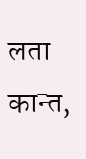लता कान्त,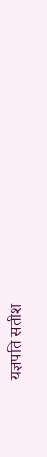यज्ञपति सतीश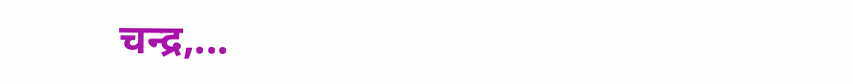चन्द्र,...